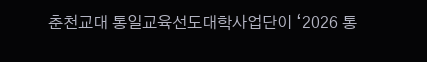춘천교대 통일교육선도대학사업단이 ‘2026 통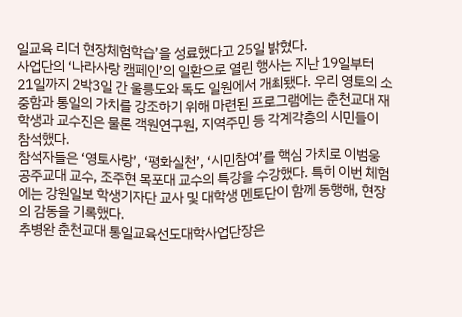일교육 리더 현장체험학습’을 성료했다고 25일 밝혔다.
사업단의 ‘나라사랑 캠페인’의 일환으로 열린 행사는 지난 19일부터 21일까지 2박3일 간 울릉도와 독도 일원에서 개최됐다. 우리 영토의 소중함과 통일의 가치를 강조하기 위해 마련된 프로그램에는 춘천교대 재학생과 교수진은 물론 객원연구원, 지역주민 등 각계각층의 시민들이 참석했다.
참석자들은 ‘영토사랑’, ‘평화실천’, ‘시민참여’를 핵심 가치로 이범웅 공주교대 교수, 조주현 목포대 교수의 특강을 수강했다. 특히 이번 체험에는 강원일보 학생기자단 교사 및 대학생 멘토단이 함께 동행해, 현장의 감동을 기록했다.
추병완 춘천교대 통일교육선도대학사업단장은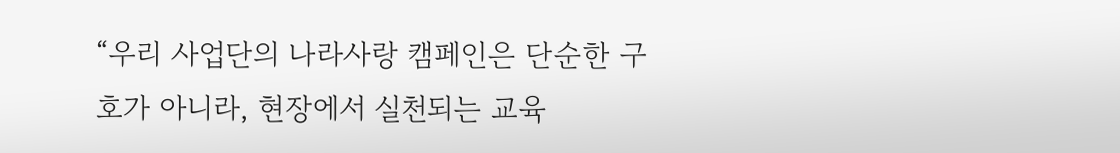“우리 사업단의 나라사랑 캠페인은 단순한 구호가 아니라, 현장에서 실천되는 교육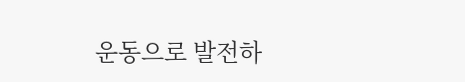운동으로 발전하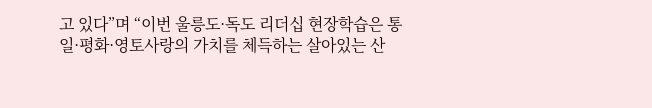고 있다”며 “이번 울릉도·독도 리더십 현장학습은 통일·평화·영토사랑의 가치를 체득하는 살아있는 산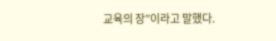교육의 장”이라고 말했다.